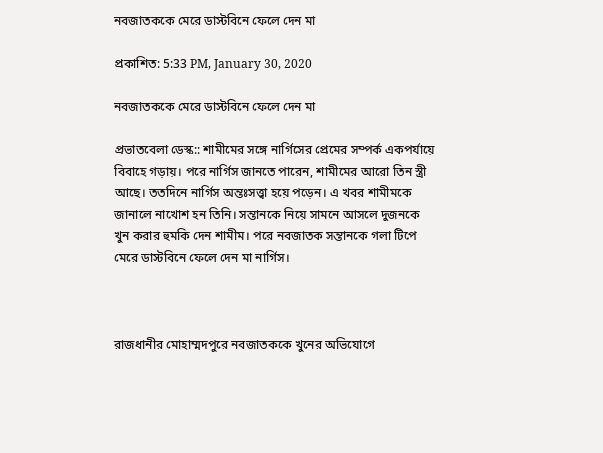নবজাতককে মেরে ডাস্টবিনে ফেলে দেন মা

প্রকাশিত: 5:33 PM, January 30, 2020

নবজাতককে মেরে ডাস্টবিনে ফেলে দেন মা

প্রভাতবেলা ডেস্ক:: শামীমের সঙ্গে নার্গিসের প্রেমের সম্পর্ক একপর্যায়ে বিবাহে গড়ায়। পরে নার্গিস জানতে পারেন, শামীমের আরো তিন স্ত্রী আছে। ততদিনে নার্গিস অন্তঃসত্ত্বা হয়ে পড়েন। এ খবর শামীমকে জানালে নাখোশ হন তিনি। সন্তানকে নিয়ে সামনে আসলে দুজনকে খুন করার হুমকি দেন শামীম। পরে নবজাতক সন্তানকে গলা টিপে মেরে ডাস্টবিনে ফেলে দেন মা নার্গিস।



রাজধানীর মোহাম্মদপুরে নবজাতককে খুনের অভিযোগে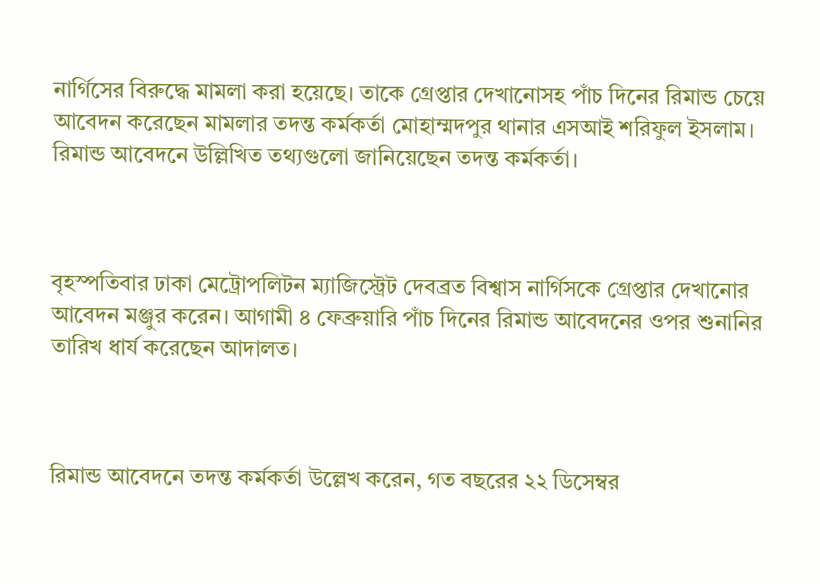নার্গিসের বিরুদ্ধে মামলা করা হয়েছে। তাকে গ্রেপ্তার দেখানোসহ পাঁচ দিনের রিমান্ড চেয়ে আবেদন করেছেন মামলার তদন্ত কর্মকর্তা মোহাম্মদপুর থানার এসআই শরিফুল ইসলাম। রিমান্ড আবেদনে উল্লিখিত তথ্যগুলো জানিয়েছেন তদন্ত কর্মকর্তা।



বৃহস্পতিবার ঢাকা মেট্রোপলিটন ম্যাজিস্ট্রেট দেবব্রত বিশ্বাস নার্গিসকে গ্রেপ্তার দেখানোর আবেদন মঞ্জুর করেন। আগামী ৪ ফেব্রুয়ারি পাঁচ দিনের রিমান্ড আবেদনের ওপর শুনানির তারিখ ধার্য করেছেন আদালত।



রিমান্ড আবেদনে তদন্ত কর্মকর্তা উল্লেখ করেন, গত বছরের ২২ ডিসেম্বর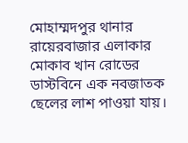মোহাম্মদপুর থানার রায়েরবাজার এলাকার মোকাব খান রোডের ডাস্টবিনে এক নবজাতক ছেলের লাশ পাওয়া যায়।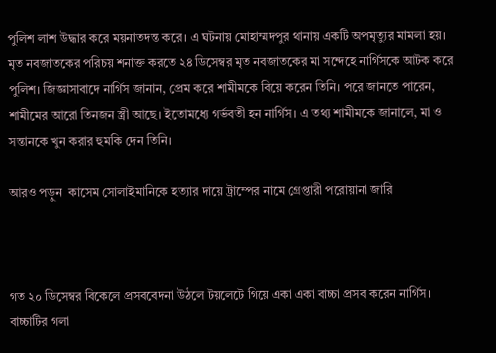পুলিশ লাশ উদ্ধার করে ময়নাতদন্ত করে। এ ঘটনায় মোহাম্মদপুর থানায় একটি অপমৃত্যুর মামলা হয়। মৃত নবজাতকের পরিচয় শনাক্ত করতে ২৪ ডিসেম্বর মৃত নবজাতকের মা সন্দেহে নার্গিসকে আটক করে পুলিশ। জিজ্ঞাসাবাদে নার্গিস জানান, প্রেম করে শামীমকে বিয়ে করেন তিনি। পরে জানতে পারেন, শামীমের আরো তিনজন স্ত্রী আছে। ইতোমধ্যে গর্ভবতী হন নার্গিস। এ তথ‌্য শামীমকে জানালে, মা ও সন্তানকে খুন করার হুমকি দেন তিনি।

আরও পড়ুন  কাসেম সোলাইমানিকে হত্যার দায়ে ট্রাম্পের নামে গ্রেপ্তারী পরোয়ানা জারি



গত ২০ ডিসেম্বর বিকেলে প্রসববেদনা উঠলে টয়লেটে গিয়ে একা একা বাচ্চা প্রসব করেন নার্গিস। বাচ্চাটির গলা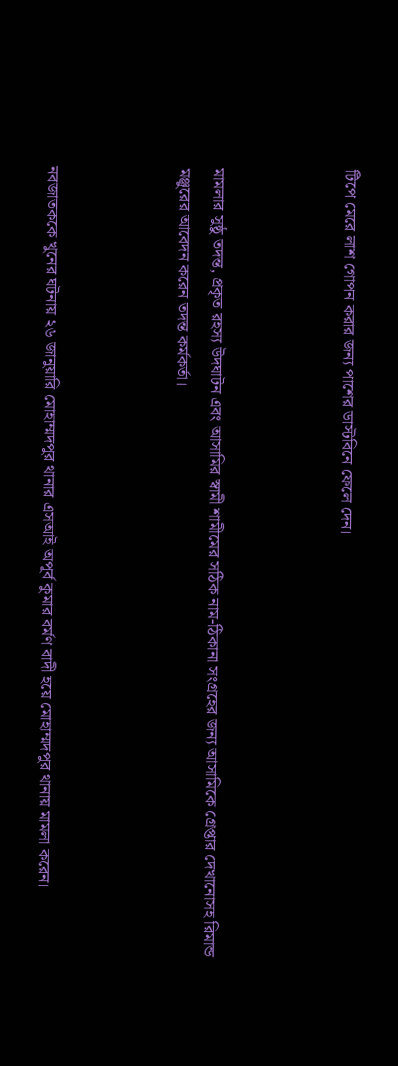টিপে মেরে লাশ গোপন করার জন্য পাশের ডাস্টবিনে ফেলে দেন।



মামলার সুষ্ঠু তদন্ত, প্রকৃত রহস্য উদঘাটন এবং আসামির স্বামী শামীমের সঠিক নাম-ঠিকানা সংগ্রহের জন্য আসামিকে গ্রেপ্তার দেখানোসহ রিমান্ড মঞ্জুরের আবেদন করেন তদন্ত কর্মকর্তা।



নবজাতককে খুনের ঘটনায় ২৬ জানুয়ারি মোহাম্মদপুর থানার এসআই অপূর্ব কুমার বর্মণ বাদী হয়ে মোহাম্মদপুর থানায় মামলা করেন।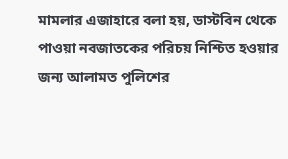মামলার এজাহারে বলা হয়, ডাস্টবিন থেকে পাওয়া নবজাতকের পরিচয় নিশ্চিত হওয়ার জন্য আলামত পুলিশের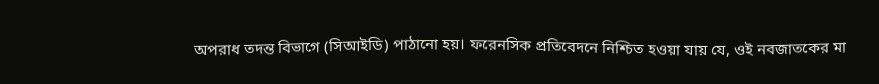অপরাধ তদন্ত বিভাগে (সিআইডি) পাঠানো হয়। ফরেনসিক প্রতিবেদনে নিশ্চিত হওয়া যায় যে, ওই নবজাতকের মা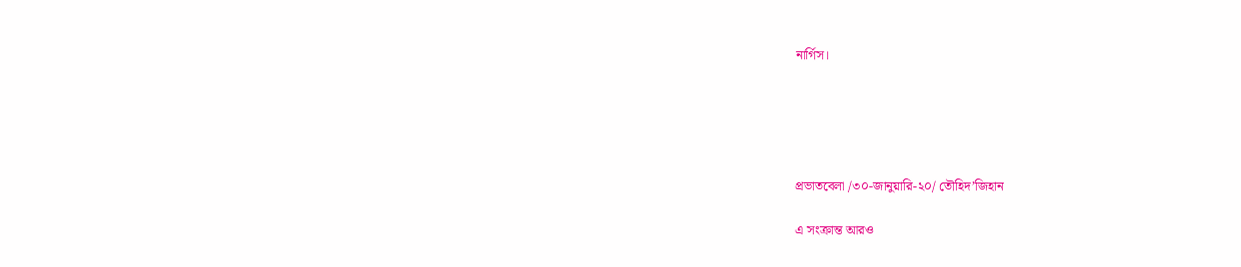নার্গিস।





প্রভাতবেলা /৩০-জানুয়ারি-২০/ তৌহিদ’জিহান

এ সংক্রান্ত আরও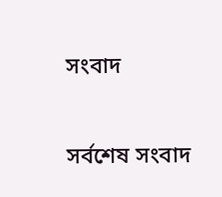সংবাদ

সর্বশেষ সংবাদ